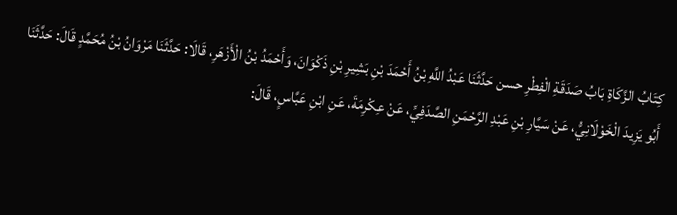كِتَابُ الزَّكَاةِ بَابُ صَدَقَةِ الْفِطْرِ حسن حَدَّثَنَا عَبْدُ اللَّهِ بْنُ أَحْمَدَ بْنِ بَشِيرِ بْنِ ذَكْوَانَ، وَأَحْمَدُ بْنُ الْأَزْهَرِ، قَالَا: حَدَّثَنَا مَرْوَانُ بْنُ مُحَمَّدٍ قَالَ: حَدَّثَنَا أَبُو يَزِيدَ الْخَوْلَانِيُّ، عَنْ سَيَّارِ بْنِ عَبْدِ الرَّحْمَنِ الصَّدَفِيِّ، عَنْ عِكْرِمَةَ، عَنِ ابْنِ عَبَّاسٍ، قَالَ: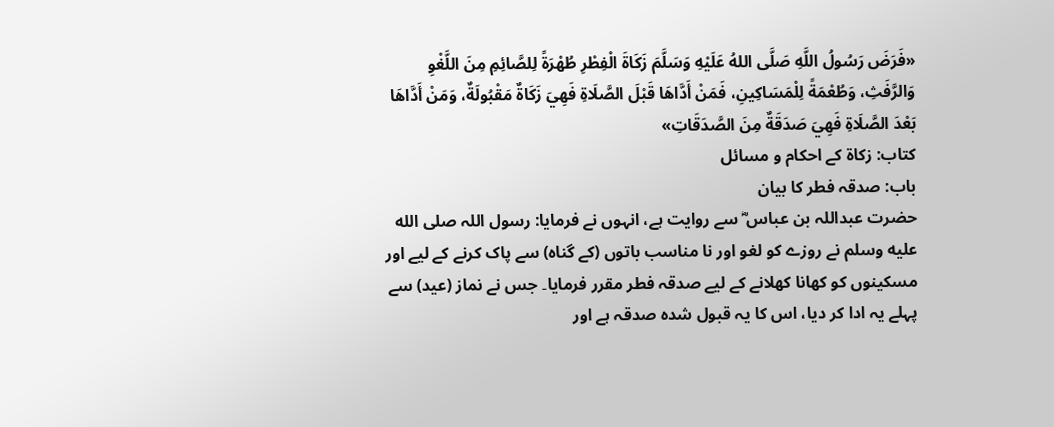«فَرَضَ رَسُولُ اللَّهِ صَلَّى اللهُ عَلَيْهِ وَسَلَّمَ زَكَاةَ الْفِطْرِ طُهْرَةً لِلصَّائِمِ مِنَ اللَّغْوِ وَالرَّفَثِ، وَطُعْمَةً لِلْمَسَاكِينِ، فَمَنْ أَدَّاهَا قَبْلَ الصَّلَاةِ فَهِيَ زَكَاةٌ مَقْبُولَةٌ، وَمَنْ أَدَّاهَا بَعْدَ الصَّلَاةِ فَهِيَ صَدَقَةٌ مِنَ الصَّدَقَاتِ»
کتاب: زکاۃ کے احکام و مسائل
باب: صدقہ فطر کا بیان
حضرت عبداللہ بن عباس ؓ سے روایت ہے، انہوں نے فرمایا: رسول اللہ صلى الله عليه وسلم نے روزے کو لغو اور نا مناسب باتوں (کے گناہ) سے پاک کرنے کے لیے اور مسکینوں کو کھانا کھلانے کے لیے صدقہ فطر مقرر فرمایا۔ جس نے نماز (عید) سے پہلے یہ ادا کر دیا، اس کا یہ قبول شدہ صدقہ ہے اور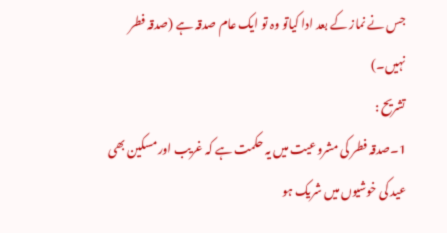جس نے نماز کے بعد ادا کیاتو وہ تو ایک عام صدقہ ہے (صدقہ فطر نہیں۔)
تشریح :
1۔صدقہ فطر کی مشروعیت میں یہ حکمت ہے کہ غریب اور مسکین بھی عید کی خوشیوں میں شریک ہو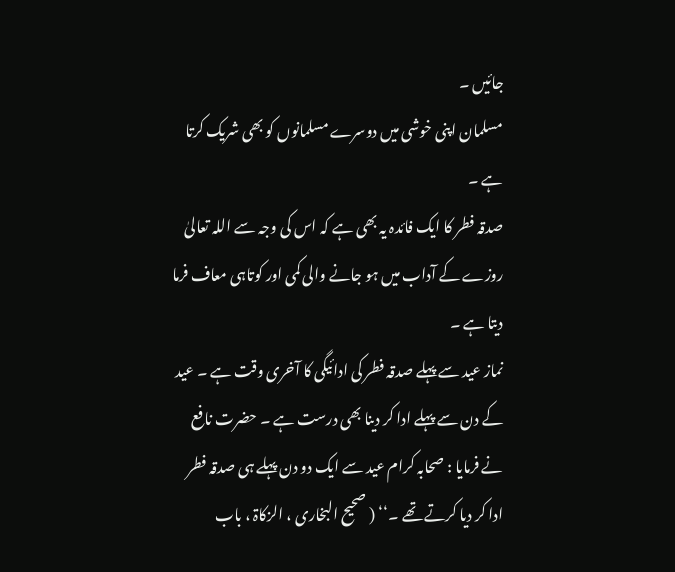جائیں ۔
مسلمان اپنی خوشی میں دوسرے مسلمانوں کو بھی شریک کرتا ہے ۔
صدقہ فطر کا ایک فائدہ یہ بھی ہے کہ اس کی وجہ سے اللہ تعالیٰ روزے کے آداب میں ہو جانے والی کمی اور کوتاہی معاف فرما دیتا ہے ۔
نماز عید سے پہلے صدقہ فطر کی ادائیگی کا آخری وقت ہے ۔ عید کے دن سے پہلے ادا کر دینا بھی درست ہے ۔ حضرت نافع نے فرمایا : صحابہ کرام عید سے ایک دو دن پہلے ہی صدقہ فطر ادا کر دیا کرتے تھے ۔‘‘ ( صحیح البخاری ، الزکاۃ ، باب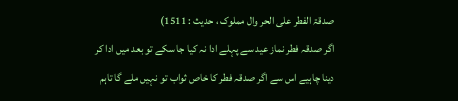صدقۃ الفطر علی الحر وال مملوک ، حدیث : 1511)
اگر صدقہ فطر نماز عید سے پہلے ادا نہ کیا جا سکے تو بعد میں ادا کر دینا چاہیے اس سے اگر صدقہ فطر کا خاص ثواب تو نہیں ملے گا تاہم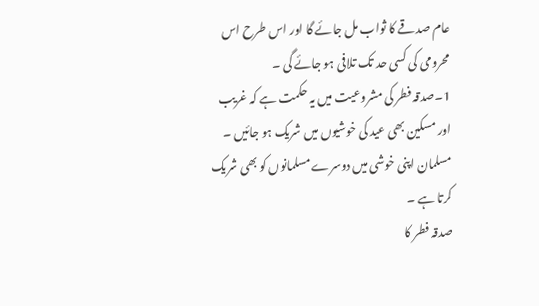عام صدقے کا ثواب مل جائے گا اور اس طرح اس محرومی کی کسی حد تک تلافی ہو جائے گی ۔
1۔صدقہ فطر کی مشروعیت میں یہ حکمت ہے کہ غریب اور مسکین بھی عید کی خوشیوں میں شریک ہو جائیں ۔
مسلمان اپنی خوشی میں دوسرے مسلمانوں کو بھی شریک کرتا ہے ۔
صدقہ فطر کا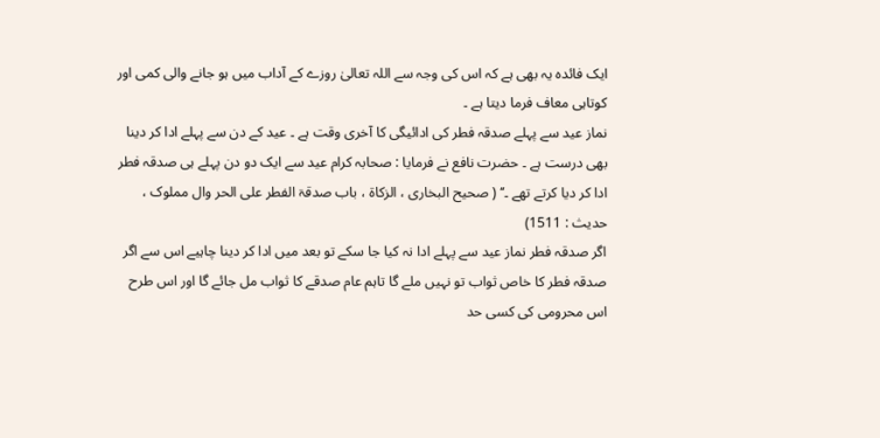ایک فائدہ یہ بھی ہے کہ اس کی وجہ سے اللہ تعالیٰ روزے کے آداب میں ہو جانے والی کمی اور کوتاہی معاف فرما دیتا ہے ۔
نماز عید سے پہلے صدقہ فطر کی ادائیگی کا آخری وقت ہے ۔ عید کے دن سے پہلے ادا کر دینا بھی درست ہے ۔ حضرت نافع نے فرمایا : صحابہ کرام عید سے ایک دو دن پہلے ہی صدقہ فطر ادا کر دیا کرتے تھے ۔‘‘ ( صحیح البخاری ، الزکاۃ ، باب صدقۃ الفطر علی الحر وال مملوک ، حدیث : 1511)
اگر صدقہ فطر نماز عید سے پہلے ادا نہ کیا جا سکے تو بعد میں ادا کر دینا چاہیے اس سے اگر صدقہ فطر کا خاص ثواب تو نہیں ملے گا تاہم عام صدقے کا ثواب مل جائے گا اور اس طرح اس محرومی کی کسی حد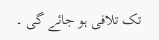تک تلافی ہو جائے گی ۔